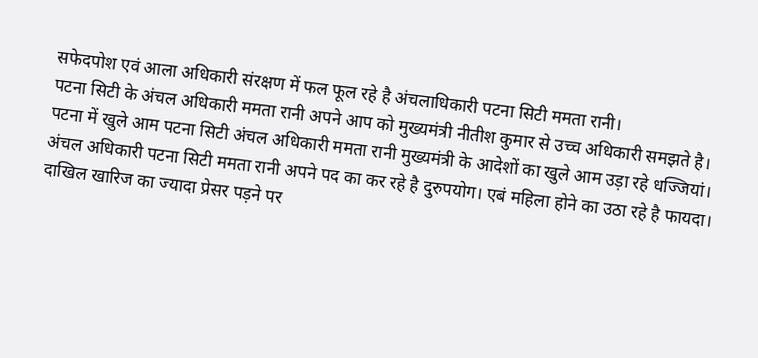सफेदपोश एवं आला अधिकारी संरक्षण में फल फूल रहे है अंचलाधिकारी पटना सिटी ममता रानी।
पटना सिटी के अंचल अधिकारी ममता रानी अपने आप को मुख्यमंत्री नीतीश कुमार से उच्च अधिकारी समझते है।
पटना में खुले आम पटना सिटी अंचल अधिकारी ममता रानी मुख्यमंत्री के आदेशों का खुले आम उड़ा रहे धज्जियां।
अंचल अधिकारी पटना सिटी ममता रानी अपने पद का कर रहे है दुरुपयोग। एबं महिला होने का उठा रहे है फायदा।
दाखिल खारिज का ज्यादा प्रेसर पड़ने पर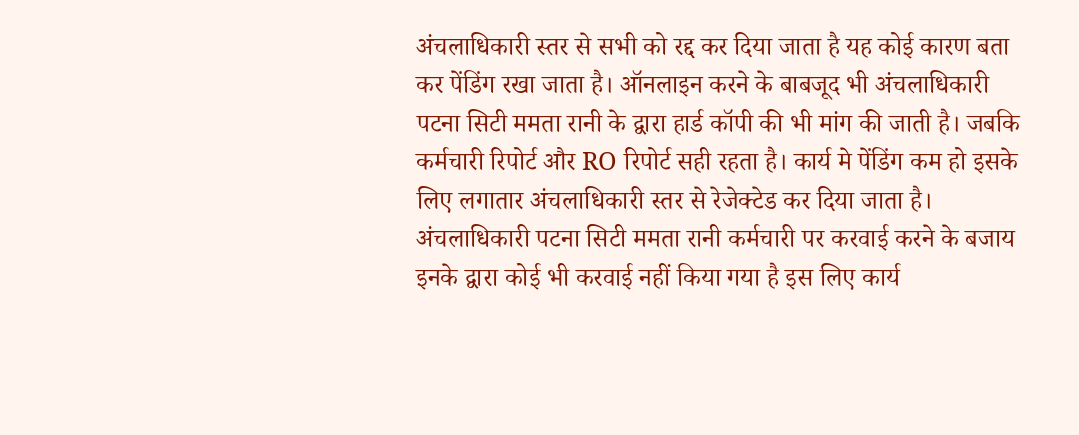अंचलाधिकारी स्तर से सभी को रद्द कर दिया जाता है यह कोई कारण बता कर पेंडिंग रखा जाता है। ऑनलाइन करने के बाबजूद भी अंचलाधिकारी पटना सिटी ममता रानी के द्वारा हार्ड कॉपी की भी मांग की जाती है। जबकि कर्मचारी रिपोर्ट और RO रिपोर्ट सही रहता है। कार्य मे पेंडिंग कम हो इसके लिए लगातार अंचलाधिकारी स्तर से रेजेक्टेड कर दिया जाता है। अंचलाधिकारी पटना सिटी ममता रानी कर्मचारी पर करवाई करने के बजाय इनके द्वारा कोई भी करवाई नहीं किया गया है इस लिए कार्य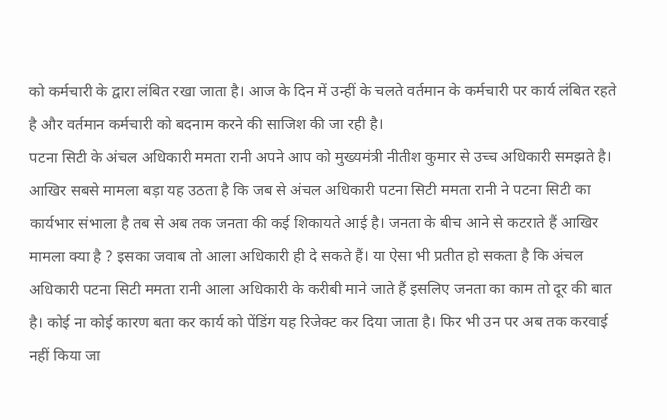को कर्मचारी के द्वारा लंबित रखा जाता है। आज के दिन में उन्हीं के चलते वर्तमान के कर्मचारी पर कार्य लंबित रहते है और वर्तमान कर्मचारी को बदनाम करने की साजिश की जा रही है।
पटना सिटी के अंचल अधिकारी ममता रानी अपने आप को मुख्यमंत्री नीतीश कुमार से उच्च अधिकारी समझते है। आखिर सबसे मामला बड़ा यह उठता है कि जब से अंचल अधिकारी पटना सिटी ममता रानी ने पटना सिटी का कार्यभार संभाला है तब से अब तक जनता की कई शिकायते आई है। जनता के बीच आने से कटराते हैं आखिर मामला क्या है ? इसका जवाब तो आला अधिकारी ही दे सकते हैं। या ऐसा भी प्रतीत हो सकता है कि अंचल अधिकारी पटना सिटी ममता रानी आला अधिकारी के करीबी माने जाते हैं इसलिए जनता का काम तो दूर की बात है। कोई ना कोई कारण बता कर कार्य को पेंडिंग यह रिजेक्ट कर दिया जाता है। फिर भी उन पर अब तक करवाई नहीं किया जा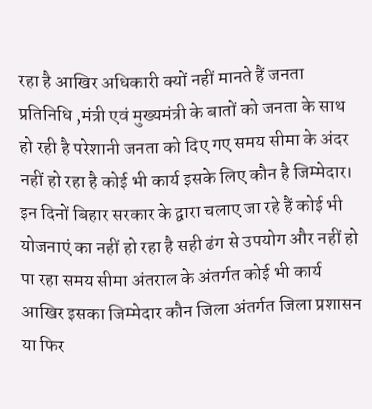रहा है आखिर अधिकारी क्यों नहीं मानते हैं जनता प्रतिनिधि ,मंत्री एवं मुख्यमंत्री के बातों को जनता के साथ हो रही है परेशानी जनता को दिए गए समय सीमा के अंदर नहीं हो रहा है कोई भी कार्य इसके लिए कौन है जिम्मेदार। इन दिनों बिहार सरकार के द्वारा चलाए जा रहे हैं कोई भी योजनाएं का नहीं हो रहा है सही ढंग से उपयोग और नहीं हो पा रहा समय सीमा अंतराल के अंतर्गत कोई भी कार्य आखिर इसका जिम्मेदार कौन जिला अंतर्गत जिला प्रशासन या फिर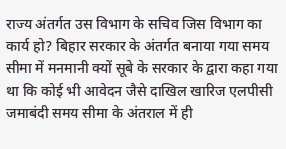राज्य अंतर्गत उस विभाग के सचिव जिस विभाग का कार्य हो? बिहार सरकार के अंतर्गत बनाया गया समय सीमा में मनमानी क्यों सूबे के सरकार के द्वारा कहा गया था कि कोई भी आवेदन जैसे दाखिल खारिज एलपीसी जमाबंदी समय सीमा के अंतराल में ही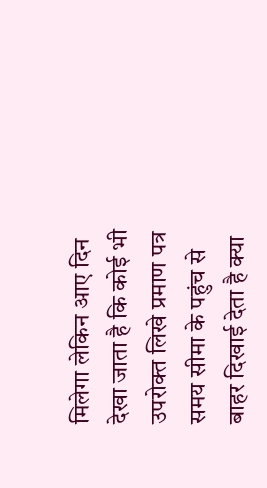मिलेगा लेकिन आए दिन देखा जाता है कि कोई भी उपरोक्त लिखे प्रमाण पत्र समय सीमा के पहुंच से बाहर दिखाई देता है क्या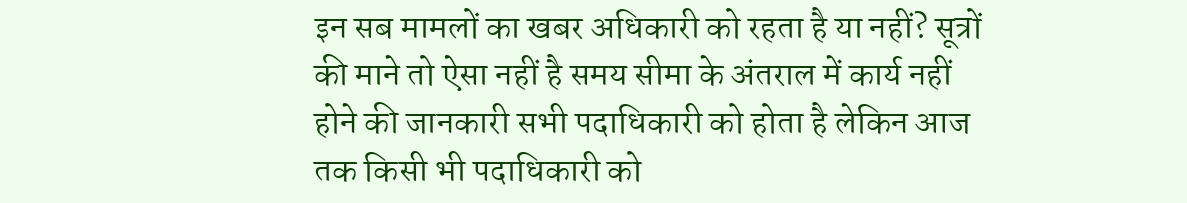इन सब मामलों का खबर अधिकारी को रहता है या नहीं? सूत्रों की माने तो ऐसा नहीं है समय सीमा के अंतराल में कार्य नहीं होने की जानकारी सभी पदाधिकारी को होता है लेकिन आज तक किसी भी पदाधिकारी को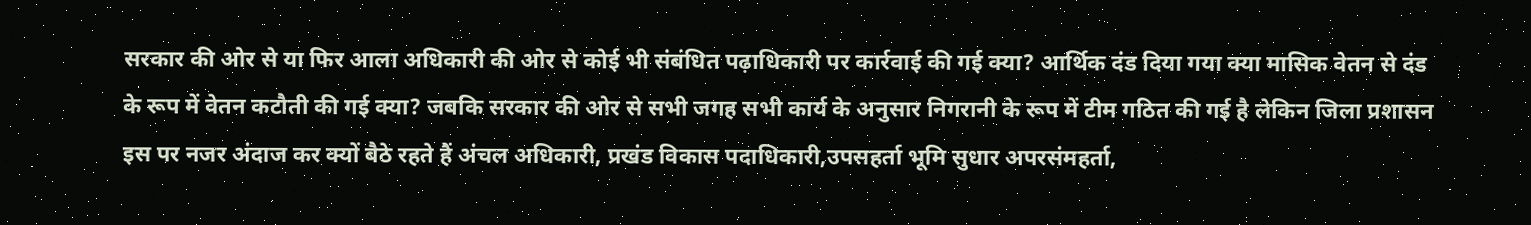सरकार की ओर से या फिर आला अधिकारी की ओर से कोई भी संबंधित पढ़ाधिकारी पर कार्रवाई की गई क्या? आर्थिक दंड दिया गया क्या मासिक वेतन से दंड के रूप में वेतन कटौती की गई क्या? जबकि सरकार की ओर से सभी जगह सभी कार्य के अनुसार निगरानी के रूप में टीम गठित की गई है लेकिन जिला प्रशासन इस पर नजर अंदाज कर क्यों बैठे रहते हैं अंचल अधिकारी, प्रखंड विकास पदाधिकारी,उपसहर्ता भूमि सुधार अपरसंमहर्ता,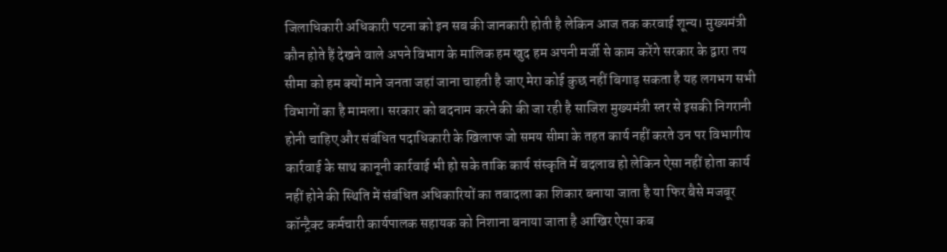जिलाधिकारी अधिकारी पटना को इन सब की जानकारी होती है लेकिन आज तक करवाई शून्य। मुख्यमंत्री कौन होते हैं देखने वाले अपने विभाग के मालिक हम खुद हम अपनी मर्जी से काम करेंगे सरकार के द्वारा तय सीमा को हम क्यों माने जनता जहां जाना चाहती है जाए मेरा कोई कुछ नहीं बिगाड़ सकता है यह लगभग सभी विभागों का है मामला। सरकार को बदनाम करने की की जा रही है साजिश मुख्यमंत्री स्तर से इसकी निगरानी होनी चाहिए और संबंधित पदाधिकारी के खिलाफ जो समय सीमा के तहत कार्य नहीं करते उन पर विभागीय कार्रवाई के साथ कानूनी कार्रवाई भी हो सके ताकि कार्य संस्कृति में बदलाव हो लेकिन ऐसा नहीं होता कार्य नहीं होने की स्थिति में संबंधित अधिकारियों का तबादला का शिकार बनाया जाता है या फिर बैसे मजबूर कॉन्ट्रैक्ट कर्मचारी कार्यपालक सहायक को निशाना बनाया जाता है आखिर ऐसा कब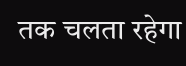तक चलता रहेगा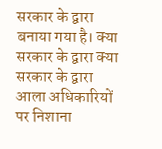सरकार के द्वारा बनाया गया है। क्या सरकार के द्वारा क्या सरकार के द्वारा आला अधिकारियों पर निशाना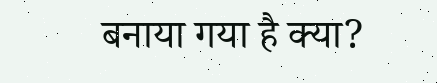बनाया गया है क्या?